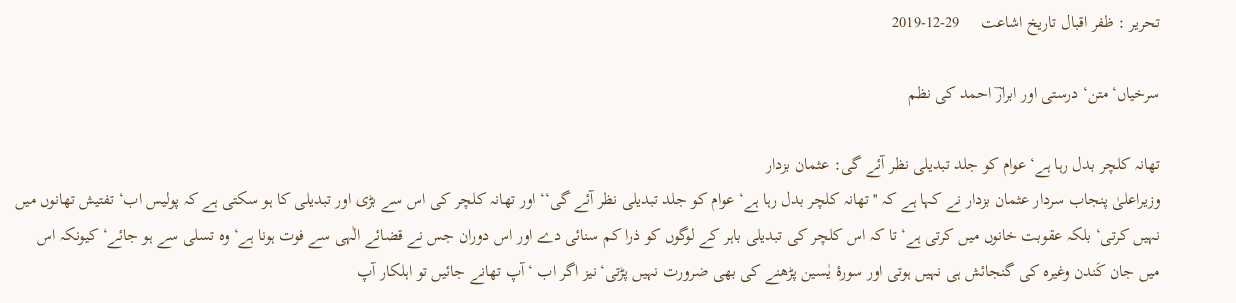تحریر : ظفر اقبال تاریخ اشاعت     29-12-2019

سرخیاں‘متن‘ درستی اور ابرارؔ احمد کی نظم

تھانہ کلچر بدل رہا ہے‘ عوام کو جلد تبدیلی نظر آئے گی: عثمان بزدار
وزیراعلیٰ پنجاب سردار عثمان بزدار نے کہا ہے کہ ''تھانہ کلچر بدل رہا ہے‘ عوام کو جلد تبدیلی نظر آئے گی‘‘ اور تھانہ کلچر کی اس سے بڑی اور تبدیلی کا ہو سکتی ہے کہ پولیس اب‘ تفتیش تھانوں میں نہیں کرتی‘ بلکہ عقوبت خانوں میں کرتی ہے‘ تا کہ اس کلچر کی تبدیلی باہر کے لوگوں کو ذرا کم سنائی دے اور اس دوران جس نے قضائے الٰہی سے فوت ہونا ہے‘ وہ تسلی سے ہو جائے‘ کیونکہ اس میں جان کَندن وغیرہ کی گنجائش ہی نہیں ہوتی اور سورۂ یٰسین پڑھنے کی بھی ضرورت نہیں پڑتی‘نیز اگر اب ‘آپ تھانے جائیں تو اہلکار آپ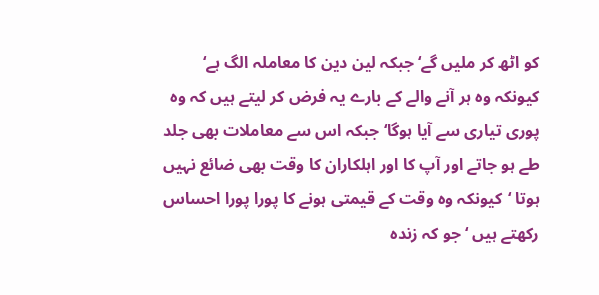کو اٹھ کر ملیں گے‘ جبکہ لین دین کا معاملہ الگ ہے‘ کیونکہ وہ ہر آنے والے کے بارے یہ فرض کر لیتے ہیں کہ وہ پوری تیاری سے آیا ہوگا‘ جبکہ اس سے معاملات بھی جلد طے ہو جاتے اور آپ کا اور اہلکاران کا وقت بھی ضائع نہیں ہوتا ‘کیونکہ وہ وقت کے قیمتی ہونے کا پورا پورا احساس رکھتے ہیں ‘جو کہ زندہ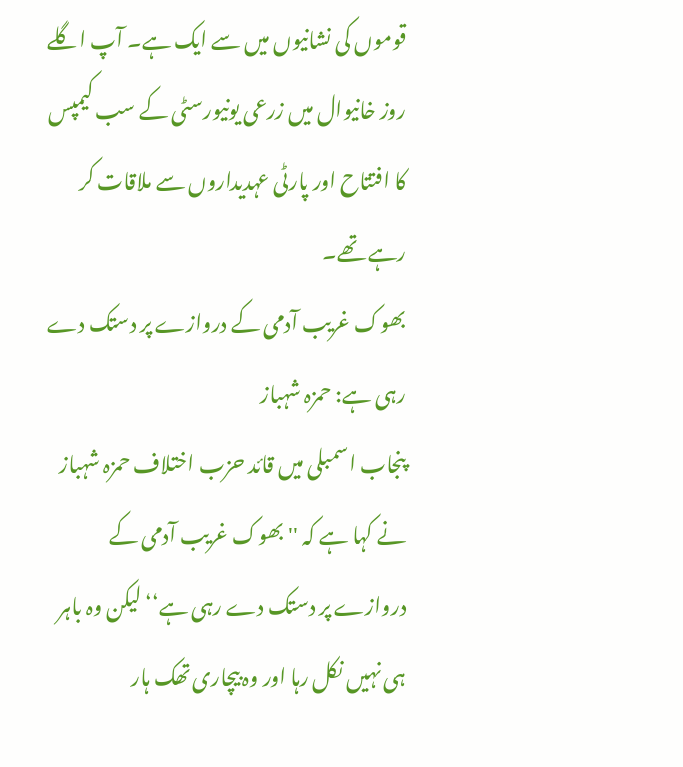قوموں کی نشانیوں میں سے ایک ہے۔ آپ اگلے روز خانیوال میں زرعی یونیورسٹی کے سب کیمپس کا افتتاح اور پارٹی عہدیداروں سے ملاقات کر رہے تھے۔
بھوک غریب آدمی کے دروازے پر دستک دے رہی ہے: حمزہ شہباز
پنجاب اسمبلی میں قائد حزب اختلاف حمزہ شہباز نے کہا ہے کہ ''بھوک غریب آدمی کے دروازے پر دستک دے رہی ہے‘‘ لیکن وہ باہر ہی نہیں نکل رہا اور وہ بیچاری تھک ہار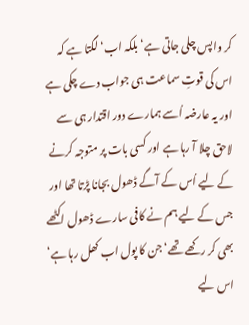کر واپس چلی جاتی ہے‘ بلکہ اب‘ لگتا ہے کہ اس کی قوتِ سماعت ہی جواب دے چکی ہے اور یہ عارضہ اُسے ہمارے دور اقتدار ہی سے لاحق چلا آ رہا ہے اور کسی بات پر متوجہ کرنے کے لیے اُس کے آگے ڈھول بجانا پڑتا تھا اور جس کے لیے ہم نے کافی سارے ڈھول اکٹھے بھی کر رکھے تھے‘ جن کا پول اب کھل رہا ہے‘ اس لیے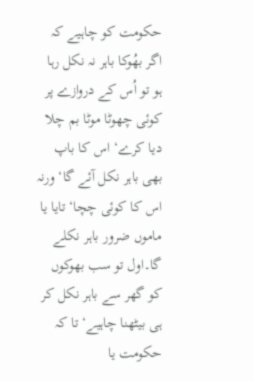حکومت کو چاہیے کہ اگر بھُوکا باہر نہ نکل رہا ہو تو اُس کے دروازے پر کوئی چھوٹا موٹا بم چلا دیا کرے‘ اس کا باپ بھی باہر نکل آئے گا‘ ورنہ اس کا کوئی چچا‘ تایا یا ماموں ضرور باہر نکلے گا۔اول تو سب بھوکوں کو گھر سے باہر نکل کر ہی بیٹھنا چاہیے‘ تا کہ حکومت یا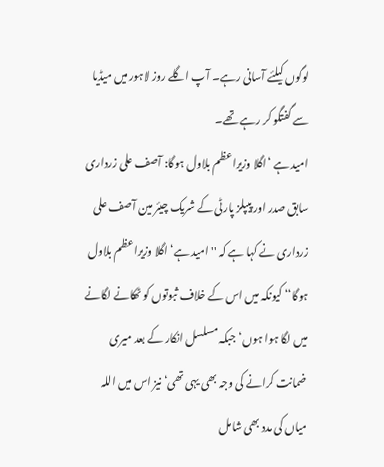لوگوں کیلئے آسانی رہے۔ آپ اگلے روز لاہور میں میڈیا سے گفتگو کر رہے تھے۔
امید ہے ‘اگلا وزیراعظم بلاول ہوگا: آصف علی زرداری
سابق صدر اور پیپلز پارٹی کے شریک چیئر مین آصف علی زرداری نے کہا ہے کہ ''امید ہے‘ اگلا وزیراعظم بلاول ہوگا‘‘ کیونکہ میں اس کے خلاف ثبوتوں کو ٹھکانے لگانے میں لگا ہوا ہوں‘ جبکہ مسلسل انکار کے بعد میری ضمانت کرانے کی وجہ بھی یہی تھی‘ نیز اس میں اللہ میاں کی مدد بھی شامل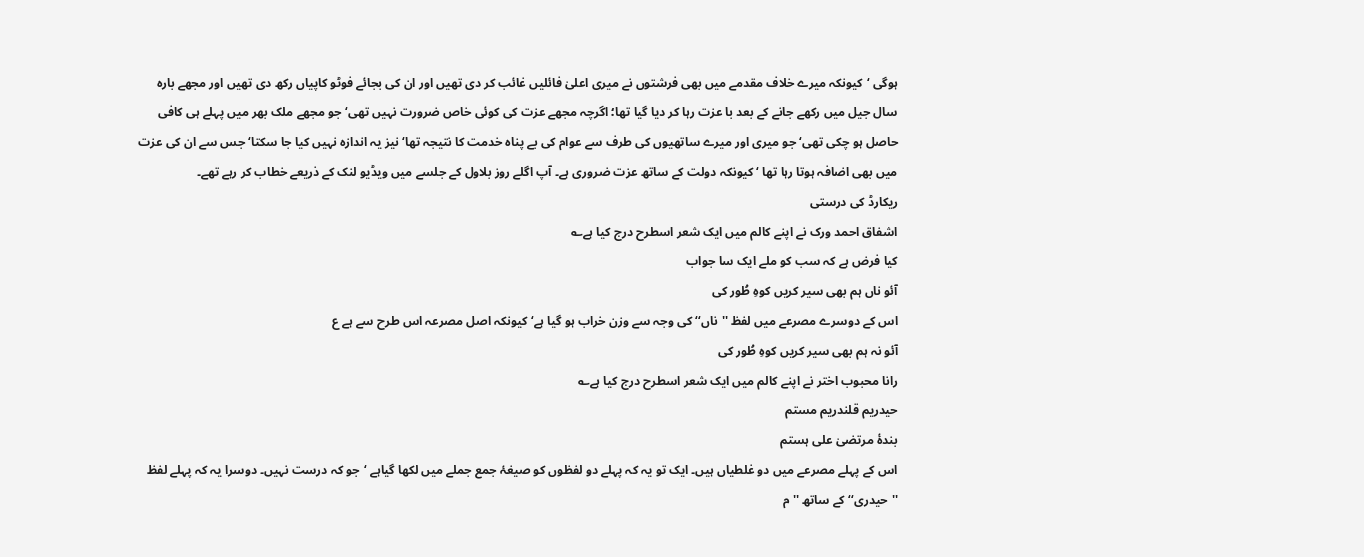ہوگی ‘کیونکہ میرے خلاف مقدمے میں بھی فرشتوں نے میری اعلیٰ فائلیں غائب کر دی تھیں اور ان کی بجائے فوٹو کاپیاں رکھ دی تھیں اور مجھے بارہ سال جیل میں رکھے جانے کے بعد با عزت رہا کر دیا گیا تھا؛ اگرچہ مجھے عزت کی کوئی خاص ضرورت نہیں تھی‘ جو مجھے ملک بھر میں پہلے ہی کافی حاصل ہو چکی تھی‘ جو میری اور میرے ساتھیوں کی طرف سے عوام کی بے پناہ خدمت کا نتیجہ تھا‘ نیز یہ اندازہ نہیں کیا جا سکتا‘ جس سے ان کی عزت میں بھی اضافہ ہوتا رہا تھا ‘ کیونکہ دولت کے ساتھ عزت ضروری ہے۔ آپ اگلے روز بلاول کے جلسے میں ویڈیو لنک کے ذریعے خطاب کر رہے تھے۔
ریکارڈ کی درستی
اشفاق احمد ورک نے اپنے کالم میں ایک شعر اسطرح درج کیا ہے؎
کیا فرض ہے کہ سب کو ملے ایک سا جواب
آئو ناں ہم بھی سیر کریں کوہِ طُور کی
اس کے دوسرے مصرعے میں لفظ ''ناں‘‘ کی وجہ سے وزن خراب ہو گیا ہے‘ کیونکہ اصل مصرعہ اس طرح سے ہے ع
آئو نہ ہم بھی سیر کریں کوہِ طُور کی
رانا محبوب اختر نے اپنے کالم میں ایک شعر اسطرح درج کیا ہے؎
حیدریم قلندریم مستم
بندۂ مرتضیٰ علی ہستم
اس کے پہلے مصرعے میں دو غلطیاں ہیں۔ ایک تو یہ کہ پہلے دو لفظوں کو صیغۂ جمع جملے میں لکھا گیاہے ‘جو کہ درست نہیں۔ دوسرا یہ کہ پہلے لفظ ''حیدری‘‘ کے ساتھ ''م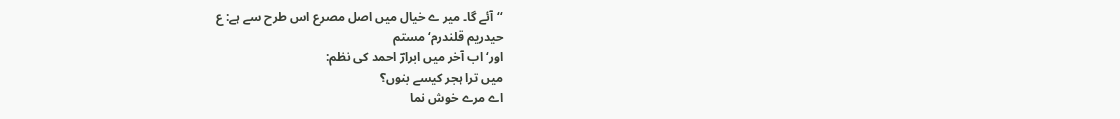‘‘آئے گا۔ میر ے خیال میں اصل مصرع اس طرح سے ہے: ع
حیدریم قلندرم‘ مستم
اور‘اب آخر میں ابرارؔ احمد کی نظم:
میں ترا ہجر کیسے بنوں؟
اے مرے خوش نما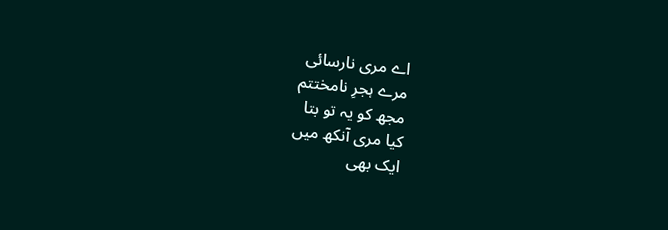اے مری نارسائی
مرے ہجرِ نامختتم
مجھ کو یہ تو بتا
کیا مری آنکھ میں
ایک بھی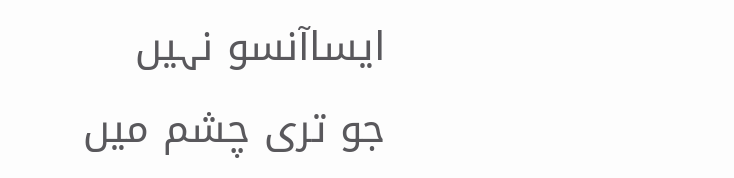ایساآنسو نہیں
جو تری چشم میں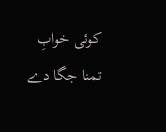کوئی خوابِ تمنا جگا دے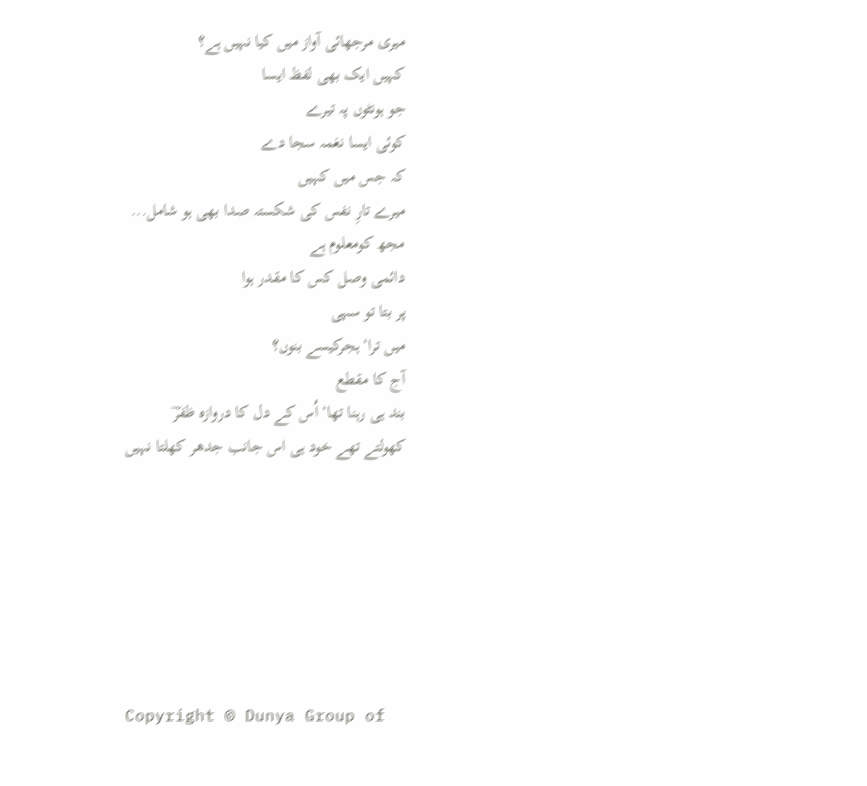میری مرجھائی آواز میں کیا نہیں ہے؟
کہیں ایک بھی لفظ ایسا
جو ہونٹوں پہ تیرے
کوئی ایسا نغمہ سجا دے
کہ جس میں کہیں
میرے تارِ نفس کی شکستہ صدا بھی ہو شامل...
مجھ کومعلوم ہے
دائمی وصل کس کا مقدر ہوا
پر بتا تو سہی
میں ترا‘ ہجرکیسے بنوں؟
آج کا مقطع
بند ہی رہنا تھا‘ اُس کے دل کا دروازہ ظفرؔ
کھولتے تھے خود ہی اس جانب جدھر کھلتا نہیں







Copyright © Dunya Group of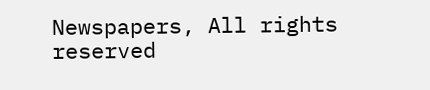Newspapers, All rights reserved